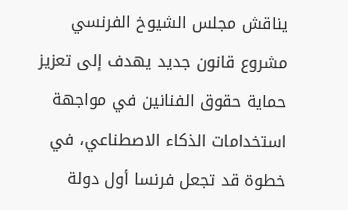يناقش مجلس الشيوخ الفرنسي مشروع قانون جديد يهدف إلى تعزيز حماية حقوق الفنانين في مواجهة استخدامات الذكاء الاصطناعي، في خطوة قد تجعل فرنسا أول دولة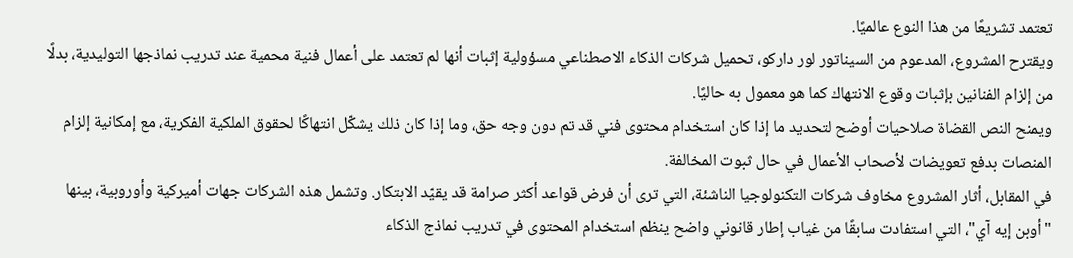تعتمد تشريعًا من هذا النوع عالميًا.
ويقترح المشروع، المدعوم من السيناتور لور داركو، تحميل شركات الذكاء الاصطناعي مسؤولية إثبات أنها لم تعتمد على أعمال فنية محمية عند تدريب نماذجها التوليدية، بدلًا من إلزام الفنانين بإثبات وقوع الانتهاك كما هو معمول به حاليًا.
ويمنح النص القضاة صلاحيات أوضح لتحديد ما إذا كان استخدام محتوى فني قد تم دون وجه حق، وما إذا كان ذلك يشكّل انتهاكًا لحقوق الملكية الفكرية، مع إمكانية إلزام المنصات بدفع تعويضات لأصحاب الأعمال في حال ثبوت المخالفة.
في المقابل، أثار المشروع مخاوف شركات التكنولوجيا الناشئة، التي ترى أن فرض قواعد أكثر صرامة قد يقيّد الابتكار. وتشمل هذه الشركات جهات أميركية وأوروبية، بينها "أوبن إيه آي"، التي استفادت سابقًا من غياب إطار قانوني واضح ينظم استخدام المحتوى في تدريب نماذج الذكاء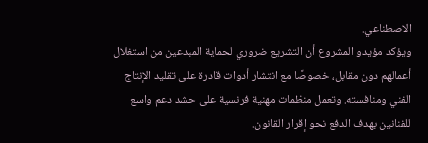الاصطناعي.
ويؤكد مؤيدو المشروع أن التشريع ضروري لحماية المبدعين من استغلال أعمالهم دون مقابل، خصوصًا مع انتشار أدوات قادرة على تقليد الإنتاج الفني ومنافسته. وتعمل منظمات مهنية فرنسية على حشد دعم واسع للفنانين بهدف الدفع نحو إقرار القانون.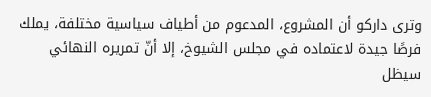وترى داركو أن المشروع، المدعوم من أطياف سياسية مختلفة، يملك فرصًا جيدة لاعتماده في مجلس الشيوخ، إلا أنّ تمريره النهائي سيظل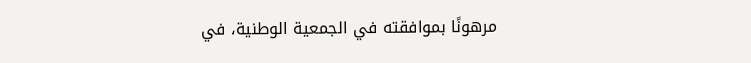مرهونًا بموافقته في الجمعية الوطنية، في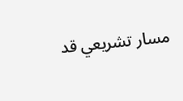مسار تشريعي قد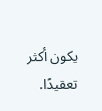يكون أكثر تعقيدًا.